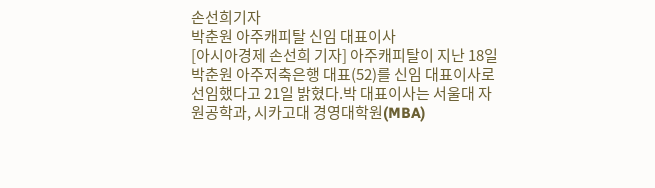손선희기자
박춘원 아주캐피탈 신임 대표이사
[아시아경제 손선희 기자] 아주캐피탈이 지난 18일 박춘원 아주저축은행 대표(52)를 신임 대표이사로 선임했다고 21일 밝혔다.박 대표이사는 서울대 자원공학과, 시카고대 경영대학원(MBA)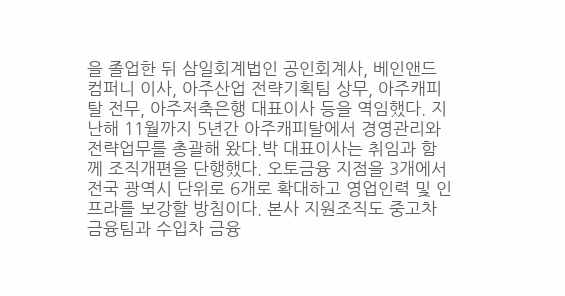을 졸업한 뒤 삼일회계법인 공인회계사, 베인앤드컴퍼니 이사, 아주산업 전략기획팀 상무, 아주캐피탈 전무, 아주저축은행 대표이사 등을 역임했다. 지난해 11월까지 5년간 아주캐피탈에서 경영관리와 전략업무를 총괄해 왔다.박 대표이사는 취임과 함께 조직개편을 단행했다. 오토금융 지점을 3개에서 전국 광역시 단위로 6개로 확대하고 영업인력 및 인프라를 보강할 방침이다. 본사 지원조직도 중고차 금융팀과 수입차 금융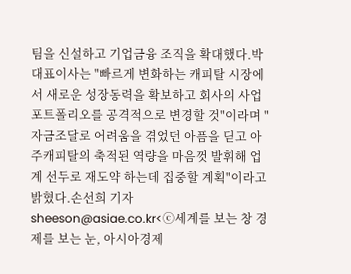팀을 신설하고 기업금융 조직을 확대했다.박 대표이사는 "빠르게 변화하는 캐피탈 시장에서 새로운 성장동력을 확보하고 회사의 사업포트폴리오를 공격적으로 변경할 것"이라며 "자금조달로 어려움을 겪었던 아픔을 딛고 아주캐피탈의 축적된 역량을 마음껏 발휘해 업계 선두로 재도약 하는데 집중할 계획"이라고 밝혔다.손선희 기자 sheeson@asiae.co.kr<ⓒ세계를 보는 창 경제를 보는 눈, 아시아경제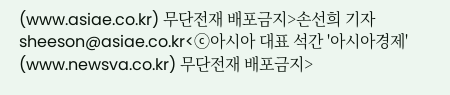(www.asiae.co.kr) 무단전재 배포금지>손선희 기자 sheeson@asiae.co.kr<ⓒ아시아 대표 석간 '아시아경제' (www.newsva.co.kr) 무단전재 배포금지>